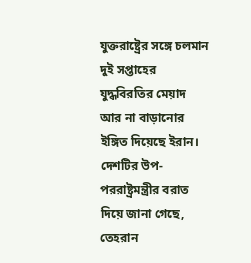যুক্তরাষ্ট্রের সঙ্গে চলমান দুই সপ্তাহের যুদ্ধবিরতির মেয়াদ আর না বাড়ানোর ইঙ্গিত দিয়েছে ইরান। দেশটির উপ-পররাষ্ট্রমন্ত্রীর বরাত দিয়ে জানা গেছে, তেহরান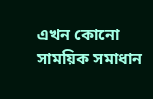এখন কোনো সাময়িক সমাধান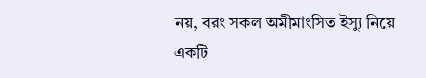নয়, বরং সকল অমীমাংসিত ইস্যু নিয়ে একটি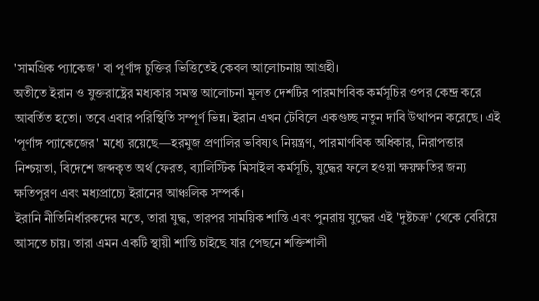'সামগ্রিক প্যাকেজ' বা পূর্ণাঙ্গ চুক্তির ভিত্তিতেই কেবল আলোচনায় আগ্রহী।
অতীতে ইরান ও যুক্তরাষ্ট্রের মধ্যকার সমস্ত আলোচনা মূলত দেশটির পারমাণবিক কর্মসূচির ওপর কেন্দ্র করে আবর্তিত হতো। তবে এবার পরিস্থিতি সম্পূর্ণ ভিন্ন। ইরান এখন টেবিলে একগুচ্ছ নতুন দাবি উত্থাপন করেছে। এই 'পূর্ণাঙ্গ প্যাকেজের' মধ্যে রয়েছে—হরমুজ প্রণালির ভবিষ্যৎ নিয়ন্ত্রণ, পারমাণবিক অধিকার, নিরাপত্তার নিশ্চয়তা, বিদেশে জব্দকৃত অর্থ ফেরত, ব্যালিস্টিক মিসাইল কর্মসূচি, যুদ্ধের ফলে হওয়া ক্ষয়ক্ষতির জন্য ক্ষতিপূরণ এবং মধ্যপ্রাচ্যে ইরানের আঞ্চলিক সম্পর্ক।
ইরানি নীতিনির্ধারকদের মতে, তারা যুদ্ধ, তারপর সাময়িক শান্তি এবং পুনরায় যুদ্ধের এই 'দুষ্টচক্র' থেকে বেরিয়ে আসতে চায়। তারা এমন একটি স্থায়ী শান্তি চাইছে যার পেছনে শক্তিশালী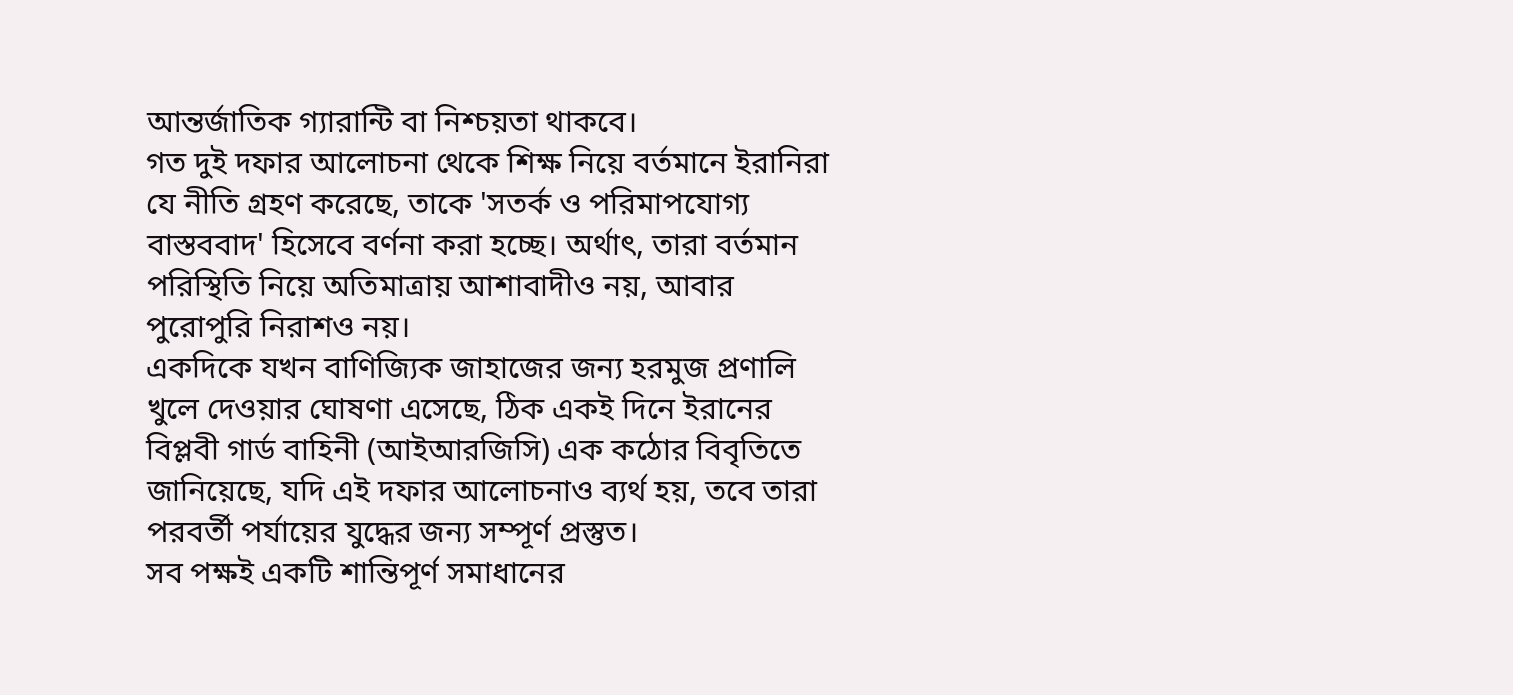আন্তর্জাতিক গ্যারান্টি বা নিশ্চয়তা থাকবে।
গত দুই দফার আলোচনা থেকে শিক্ষ নিয়ে বর্তমানে ইরানিরা যে নীতি গ্রহণ করেছে, তাকে 'সতর্ক ও পরিমাপযোগ্য বাস্তববাদ' হিসেবে বর্ণনা করা হচ্ছে। অর্থাৎ, তারা বর্তমান পরিস্থিতি নিয়ে অতিমাত্রায় আশাবাদীও নয়, আবার পুরোপুরি নিরাশও নয়।
একদিকে যখন বাণিজ্যিক জাহাজের জন্য হরমুজ প্রণালি খুলে দেওয়ার ঘোষণা এসেছে, ঠিক একই দিনে ইরানের বিপ্লবী গার্ড বাহিনী (আইআরজিসি) এক কঠোর বিবৃতিতে জানিয়েছে, যদি এই দফার আলোচনাও ব্যর্থ হয়, তবে তারা পরবর্তী পর্যায়ের যুদ্ধের জন্য সম্পূর্ণ প্রস্তুত।
সব পক্ষই একটি শান্তিপূর্ণ সমাধানের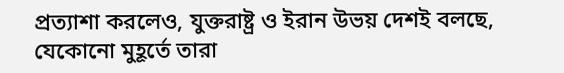প্রত্যাশা করলেও, যুক্তরাষ্ট্র ও ইরান উভয় দেশই বলছে, যেকোনো মুহূর্তে তারা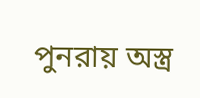পুনরায় অস্ত্র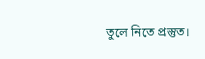তুলে নিতে প্রস্তুত।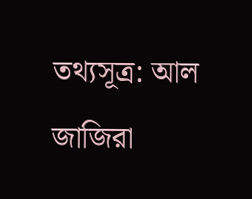তথ্যসূত্র: আল জাজিরা